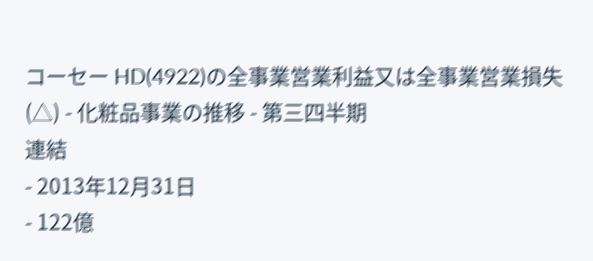コーセー HD(4922)の全事業営業利益又は全事業営業損失(△) - 化粧品事業の推移 - 第三四半期
連結
- 2013年12月31日
- 122億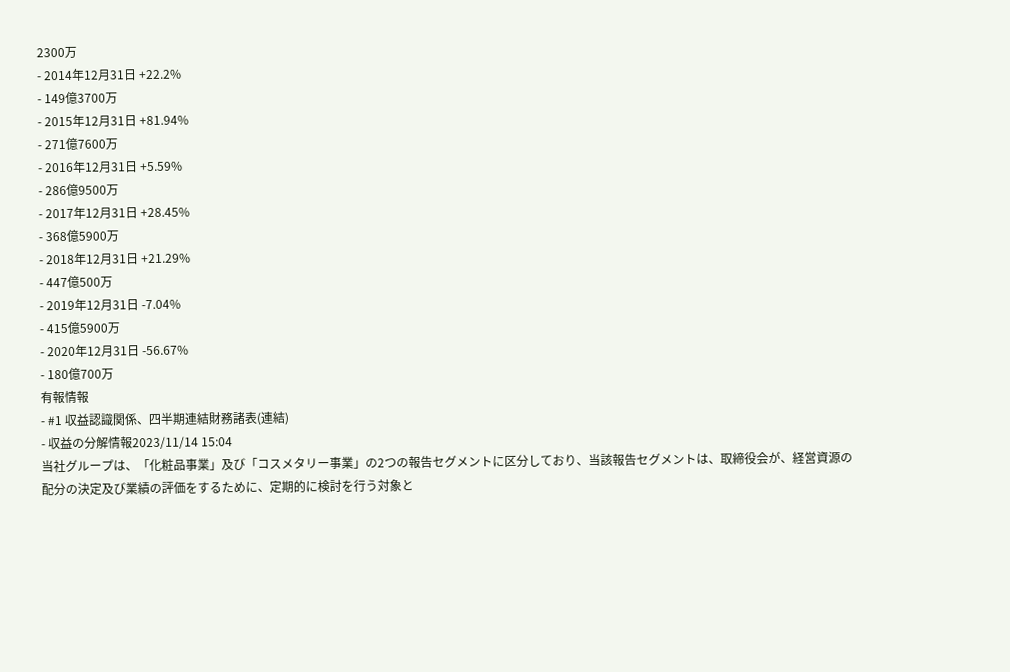2300万
- 2014年12月31日 +22.2%
- 149億3700万
- 2015年12月31日 +81.94%
- 271億7600万
- 2016年12月31日 +5.59%
- 286億9500万
- 2017年12月31日 +28.45%
- 368億5900万
- 2018年12月31日 +21.29%
- 447億500万
- 2019年12月31日 -7.04%
- 415億5900万
- 2020年12月31日 -56.67%
- 180億700万
有報情報
- #1 収益認識関係、四半期連結財務諸表(連結)
- 収益の分解情報2023/11/14 15:04
当社グループは、「化粧品事業」及び「コスメタリー事業」の2つの報告セグメントに区分しており、当該報告セグメントは、取締役会が、経営資源の配分の決定及び業績の評価をするために、定期的に検討を行う対象と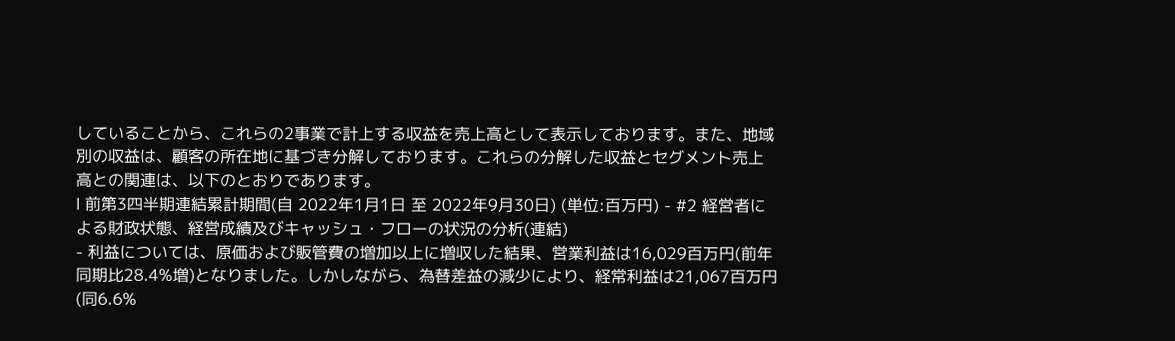していることから、これらの2事業で計上する収益を売上高として表示しております。また、地域別の収益は、顧客の所在地に基づき分解しております。これらの分解した収益とセグメント売上高との関連は、以下のとおりであります。
Ⅰ 前第3四半期連結累計期間(自 2022年1月1日 至 2022年9月30日) (単位:百万円) - #2 経営者による財政状態、経営成績及びキャッシュ・フローの状況の分析(連結)
- 利益については、原価および販管費の増加以上に増収した結果、営業利益は16,029百万円(前年同期比28.4%増)となりました。しかしながら、為替差益の減少により、経常利益は21,067百万円(同6.6%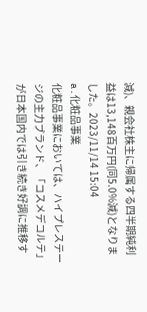減)、親会社株主に帰属する四半期純利益は13,148百万円(同5.0%減)となりました。2023/11/14 15:04
a.化粧品事業
化粧品事業においては、ハイプレステージの主力ブランド、「コスメデコルテ」が日本国内では引き続き好調に推移す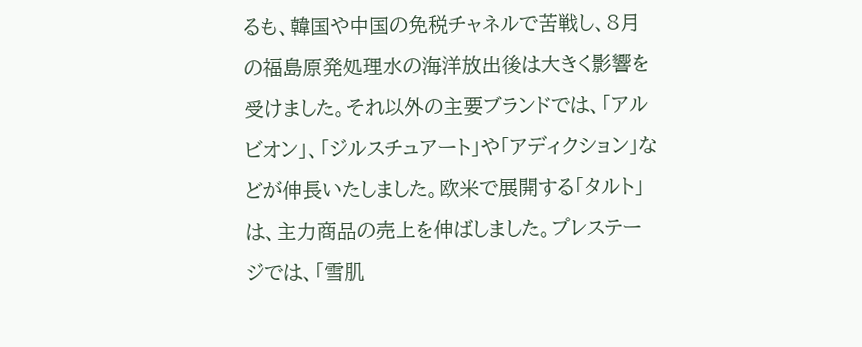るも、韓国や中国の免税チャネルで苦戦し、8月の福島原発処理水の海洋放出後は大きく影響を受けました。それ以外の主要ブランドでは、「アルビオン」、「ジルスチュアート」や「アディクション」などが伸長いたしました。欧米で展開する「タルト」は、主力商品の売上を伸ばしました。プレステージでは、「雪肌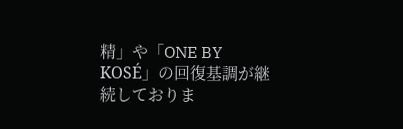精」や「ONE BY KOSÉ」の回復基調が継続しておりま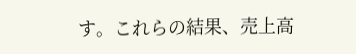す。これらの結果、売上高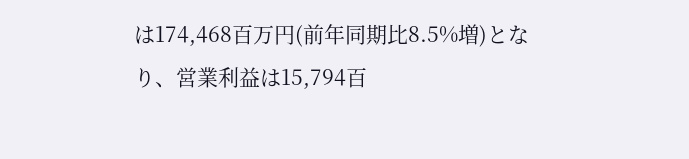は174,468百万円(前年同期比8.5%増)となり、営業利益は15,794百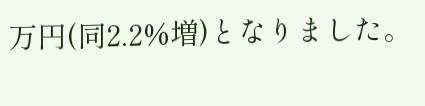万円(同2.2%増)となりました。